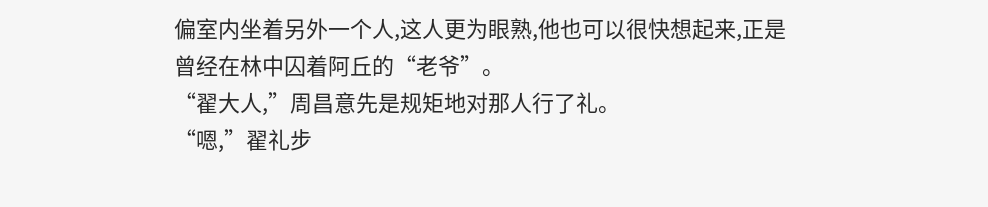偏室内坐着另外一个人,这人更为眼熟,他也可以很快想起来,正是曾经在林中囚着阿丘的“老爷”。
“翟大人,”周昌意先是规矩地对那人行了礼。
“嗯,”翟礼步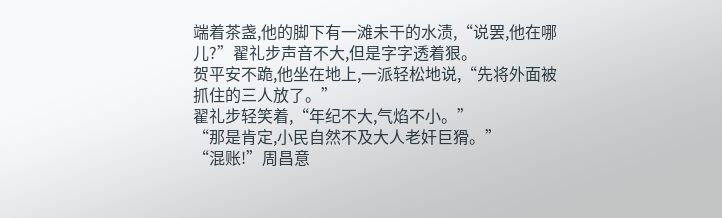端着茶盏,他的脚下有一滩未干的水渍,“说罢,他在哪儿?”翟礼步声音不大,但是字字透着狠。
贺平安不跪,他坐在地上,一派轻松地说,“先将外面被抓住的三人放了。”
翟礼步轻笑着,“年纪不大,气焰不小。”
“那是肯定,小民自然不及大人老奸巨猾。”
“混账!”周昌意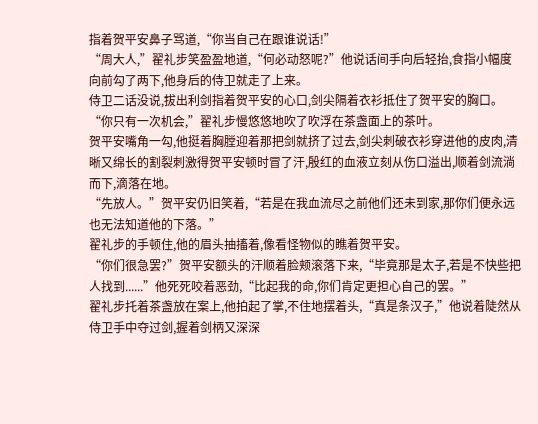指着贺平安鼻子骂道,“你当自己在跟谁说话!”
“周大人,”翟礼步笑盈盈地道,“何必动怒呢?”他说话间手向后轻抬,食指小幅度向前勾了两下,他身后的侍卫就走了上来。
侍卫二话没说,拔出利剑指着贺平安的心口,剑尖隔着衣衫抵住了贺平安的胸口。
“你只有一次机会,”翟礼步慢悠悠地吹了吹浮在茶盏面上的茶叶。
贺平安嘴角一勾,他挺着胸膛迎着那把剑就挤了过去,剑尖刺破衣衫穿进他的皮肉,清晰又绵长的割裂刺激得贺平安顿时冒了汗,殷红的血液立刻从伤口溢出,顺着剑流淌而下,滴落在地。
“先放人。”贺平安仍旧笑着,“若是在我血流尽之前他们还未到家,那你们便永远也无法知道他的下落。”
翟礼步的手顿住,他的眉头抽搐着,像看怪物似的瞧着贺平安。
“你们很急罢?”贺平安额头的汗顺着脸颊滚落下来,“毕竟那是太子,若是不快些把人找到......”他死死咬着恶劲,“比起我的命,你们肯定更担心自己的罢。”
翟礼步托着茶盏放在案上,他拍起了掌,不住地摆着头,“真是条汉子,”他说着陡然从侍卫手中夺过剑,握着剑柄又深深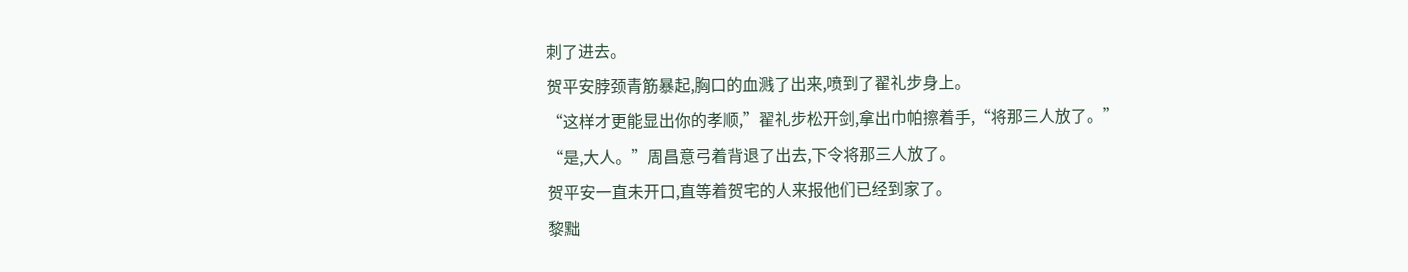刺了进去。
贺平安脖颈青筋暴起,胸口的血溅了出来,喷到了翟礼步身上。
“这样才更能显出你的孝顺,”翟礼步松开剑,拿出巾帕擦着手,“将那三人放了。”
“是,大人。”周昌意弓着背退了出去,下令将那三人放了。
贺平安一直未开口,直等着贺宅的人来报他们已经到家了。
黎黜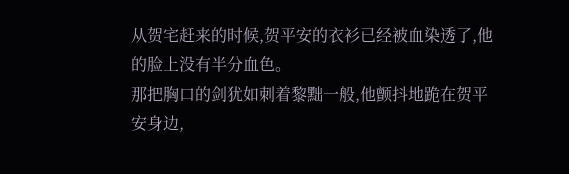从贺宅赶来的时候,贺平安的衣衫已经被血染透了,他的脸上没有半分血色。
那把胸口的剑犹如刺着黎黜一般,他颤抖地跪在贺平安身边,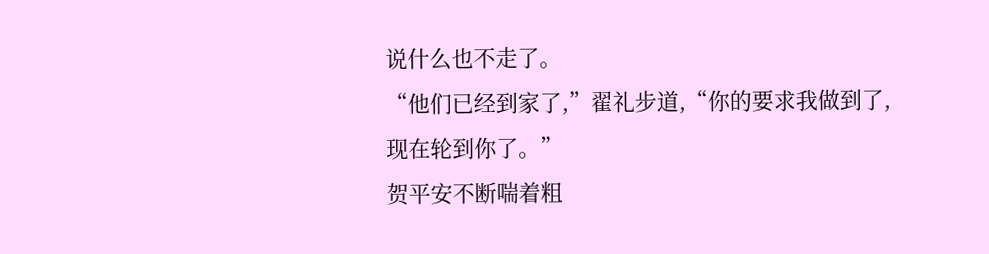说什么也不走了。
“他们已经到家了,”翟礼步道,“你的要求我做到了,现在轮到你了。”
贺平安不断喘着粗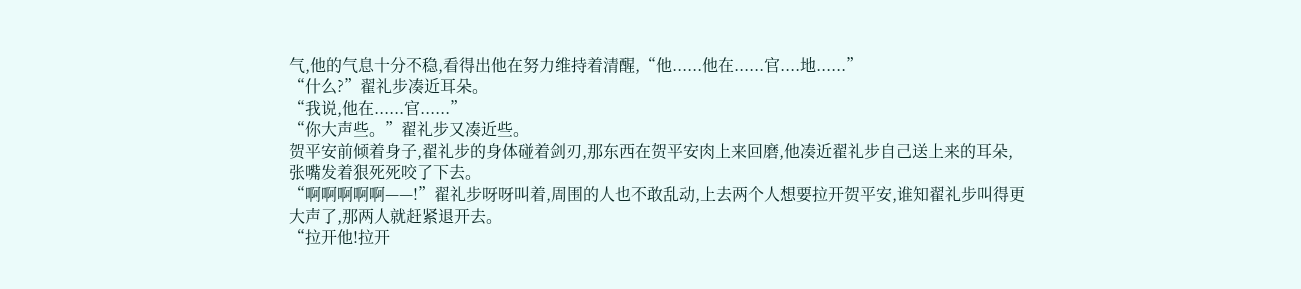气,他的气息十分不稳,看得出他在努力维持着清醒,“他......他在......官....地......”
“什么?”翟礼步凑近耳朵。
“我说,他在......官......”
“你大声些。”翟礼步又凑近些。
贺平安前倾着身子,翟礼步的身体碰着剑刃,那东西在贺平安肉上来回磨,他凑近翟礼步自己送上来的耳朵,张嘴发着狠死死咬了下去。
“啊啊啊啊啊——!”翟礼步呀呀叫着,周围的人也不敢乱动,上去两个人想要拉开贺平安,谁知翟礼步叫得更大声了,那两人就赶紧退开去。
“拉开他!拉开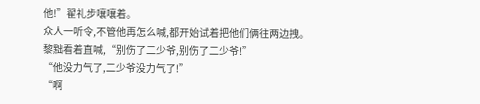他!”翟礼步嚷嚷着。
众人一听令,不管他再怎么喊,都开始试着把他们俩往两边拽。
黎黜看着直喊,“别伤了二少爷,别伤了二少爷!”
“他没力气了,二少爷没力气了!”
“啊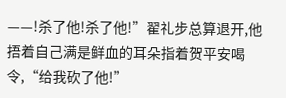——!杀了他!杀了他!”翟礼步总算退开,他捂着自己满是鲜血的耳朵指着贺平安喝令,“给我砍了他!”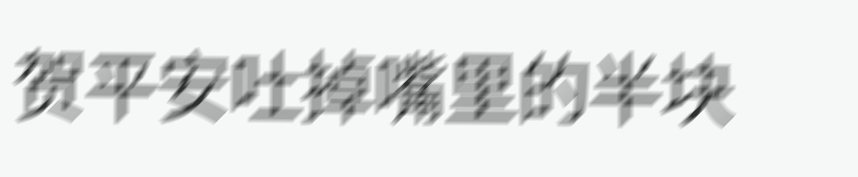贺平安吐掉嘴里的半块